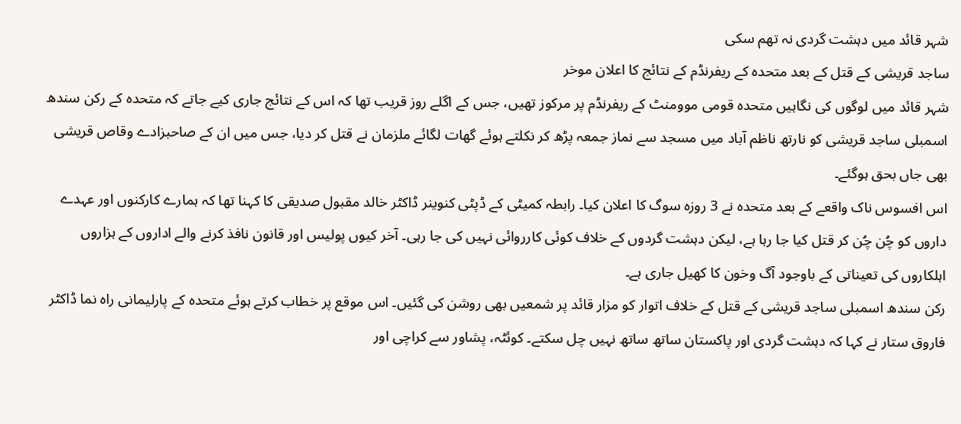شہر قائد میں دہشت گردی نہ تھم سکی
ساجد قریشی کے قتل کے بعد متحدہ کے ریفرنڈم کے نتائج کا اعلان موخر
شہر قائد میں لوگوں کی نگاہیں متحدہ قومی موومنٹ کے ریفرنڈم پر مرکوز تھیں، جس کے اگلے روز قریب تھا کہ اس کے نتائج جاری کیے جاتے کہ متحدہ کے رکن سندھ اسمبلی ساجد قریشی کو نارتھ ناظم آباد میں مسجد سے نماز جمعہ پڑھ کر نکلتے ہوئے گھات لگائے ملزمان نے قتل کر دیا، جس میں ان کے صاحبزادے وقاص قریشی بھی جاں بحق ہوگئے۔
اس افسوس ناک واقعے کے بعد متحدہ نے 3 روزہ سوگ کا اعلان کیا۔ رابطہ کمیٹی کے ڈپٹی کنوینر ڈاکٹر خالد مقبول صدیقی کا کہنا تھا کہ ہمارے کارکنوں اور عہدے داروں کو چُن چُن کر قتل کیا جا رہا ہے، لیکن دہشت گردوں کے خلاف کوئی کارروائی نہیں کی جا رہی۔ آخر کیوں پولیس اور قانون نافذ کرنے والے اداروں کے ہزاروں اہلکاروں کی تعیناتی کے باوجود آگ وخون کا کھیل جاری ہے۔
رکن سندھ اسمبلی ساجد قریشی کے قتل کے خلاف اتوار کو مزار قائد پر شمعیں بھی روشن کی گئیں۔ اس موقع پر خطاب کرتے ہوئے متحدہ کے پارلیمانی راہ نما ڈاکٹر فاروق ستار نے کہا کہ دہشت گردی اور پاکستان ساتھ ساتھ نہیں چل سکتے۔ کوئٹہ، پشاور سے کراچی اور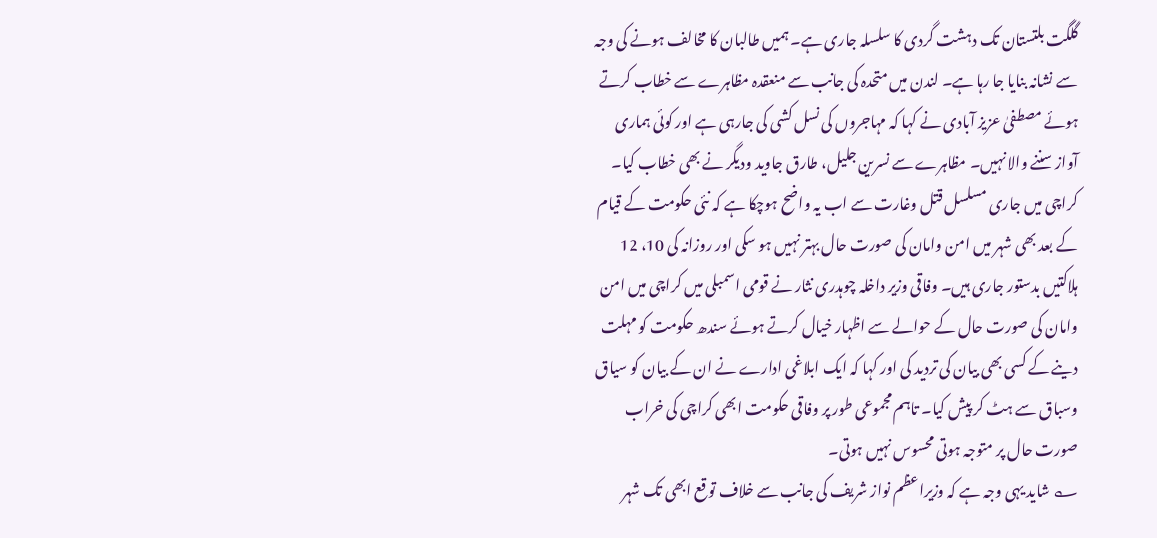گلگت بلتستان تک دہشت گردی کا سلسلہ جاری ہے۔ ہمیں طالبان کا مخالف ہونے کی وجہ سے نشانہ بنایا جا رہا ہے۔ لندن میں متحدہ کی جانب سے منعقدہ مظاہرے سے خطاب کرتے ہوئے مصطفیٰ عزیز آبادی نے کہا کہ مہاجروں کی نسل کشی کی جارہی ہے اور کوئی ہماری آواز سننے والا نہیں۔ مظاہرے سے نسرین جلیل، طارق جاوید ودیگر نے بھی خطاب کیا۔
کراچی میں جاری مسلسل قتل وغارت سے اب یہ واضح ہوچکا ہے کہ نئی حکومت کے قیام کے بعد بھی شہر میں امن وامان کی صورت حال بہتر نہیں ہو سکی اور روزانہ کی 10، 12 ہلاکتیں بدستور جاری ہیں۔ وفاقی وزیر داخلہ چوہدری نثار نے قومی اسمبلی میں کراچی میں امن وامان کی صورت حال کے حوالے سے اظہار خیال کرتے ہوئے سندھ حکومت کو مہلت دینے کے کسی بھی بیان کی تردید کی اور کہا کہ ایک ابلاغی ادارے نے ان کے بیان کو سیاق وسباق سے ہٹ کر پیش کیا۔ تاہم مجموعی طور پر وفاقی حکومت ابھی کراچی کی خراب صورت حال پر متوجہ ہوتی محسوس نہیں ہوتی۔
؎ شاید یہی وجہ ہے کہ وزیراعظم نواز شریف کی جانب سے خلاف توقع ابھی تک شہر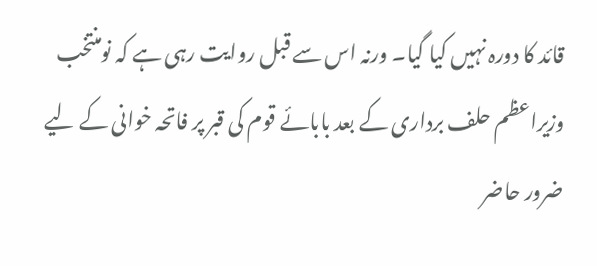قائد کا دورہ نہیں کیا گیا۔ ورنہ اس سے قبل روایت رہی ہے کہ نومنتخب وزیراعظم حلف برداری کے بعد بابائے قوم کی قبر پر فاتحہ خوانی کے لیے ضرور حاضر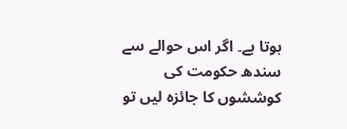ہوتا ہے۔ اگر اس حوالے سے سندھ حکومت کی کوششوں کا جائزہ لیں تو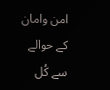امن وامان کے حوالے سے کُل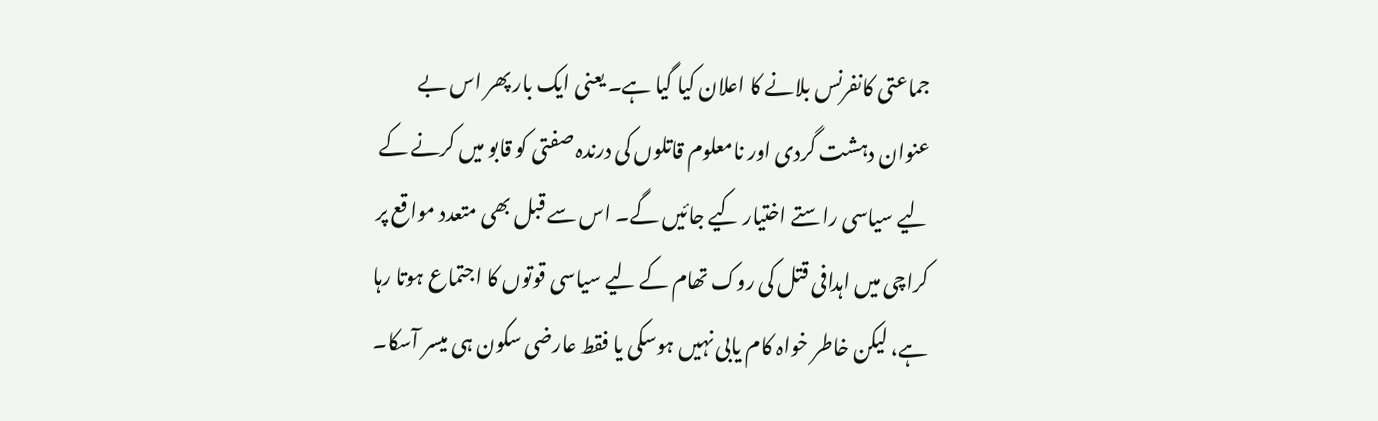جماعتی کانفرنس بلانے کا اعلان کیا گیا ہے۔ یعنی ایک بار پھر اس بے عنوان دہشت گردی اور نامعلوم قاتلوں کی درندہ صفتی کو قابو میں کرنے کے لیے سیاسی راستے اختیار کیے جائیں گے۔ اس سے قبل بھی متعدد مواقع پر کراچی میں اہدافی قتل کی روک تھام کے لیے سیاسی قوتوں کا اجتماع ہوتا رہا ہے، لیکن خاطر خواہ کام یابی نہیں ہوسکی یا فقط عارضی سکون ہی میسر آسکا۔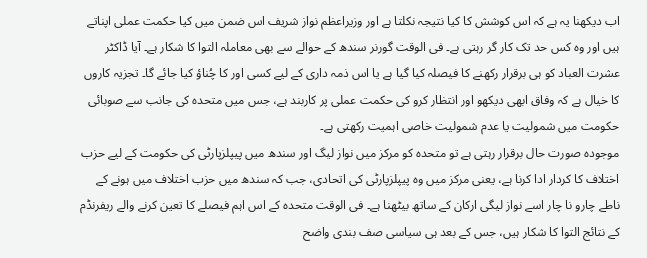اب دیکھنا یہ ہے کہ اس کوشش کا کیا نتیجہ نکلتا ہے اور وزیراعظم نواز شریف اس ضمن میں کیا حکمت عملی اپناتے ہیں اور وہ کس حد تک کار گر رہتی ہے۔ فی الوقت گورنر سندھ کے حوالے سے بھی معاملہ التوا کا شکار ہے۔ آیا ڈاکٹر عشرت العباد کو ہی برقرار رکھنے کا فیصلہ کیا گیا ہے یا اس ذمہ داری کے لیے کسی اور کا چُناؤ کیا جائے گا۔ تجزیہ کاروں کا خیال ہے کہ وفاق ابھی دیکھو اور انتظار کرو کی حکمت عملی پر کاربند ہے، جس میں متحدہ کی جانب سے صوبائی حکومت میں شمولیت یا عدم شمولیت خاصی اہمیت رکھتی ہے۔
موجودہ صورت حال برقرار رہتی ہے تو متحدہ کو مرکز میں نواز لیگ اور سندھ میں پیپلزپارٹی کی حکومت کے لیے حزب اختلاف کا کردار ادا کرنا ہے، یعنی مرکز میں وہ پیپلزپارٹی کی اتحادی، جب کہ سندھ میں حزب اختلاف میں ہونے کے ناطے چارو نا چار اسے نواز لیگی ارکان کے ساتھ بیٹھنا ہے۔ فی الوقت متحدہ کے اس اہم فیصلے کا تعین کرنے والے ریفرنڈم کے نتائج التوا کا شکار ہیں، جس کے بعد ہی سیاسی صف بندی واضح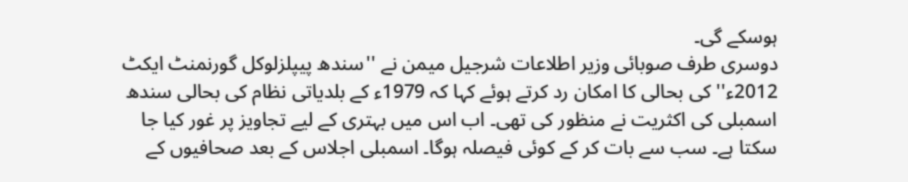ہوسکے گی۔
دوسری طرف صوبائی وزیر اطلاعات شرجیل میمن نے ''سندھ پیپلزلوکل گورنمنٹ ایکٹ 2012ء'' کی بحالی کا امکان رد کرتے ہوئے کہا کہ 1979ء کے بلدیاتی نظام کی بحالی سندھ اسمبلی کی اکثریت نے منظور کی تھی۔ اب اس میں بہتری کے لیے تجاویز پر غور کیا جا سکتا ہے۔ سب سے بات کر کے کوئی فیصلہ ہوگا۔ اسمبلی اجلاس کے بعد صحافیوں کے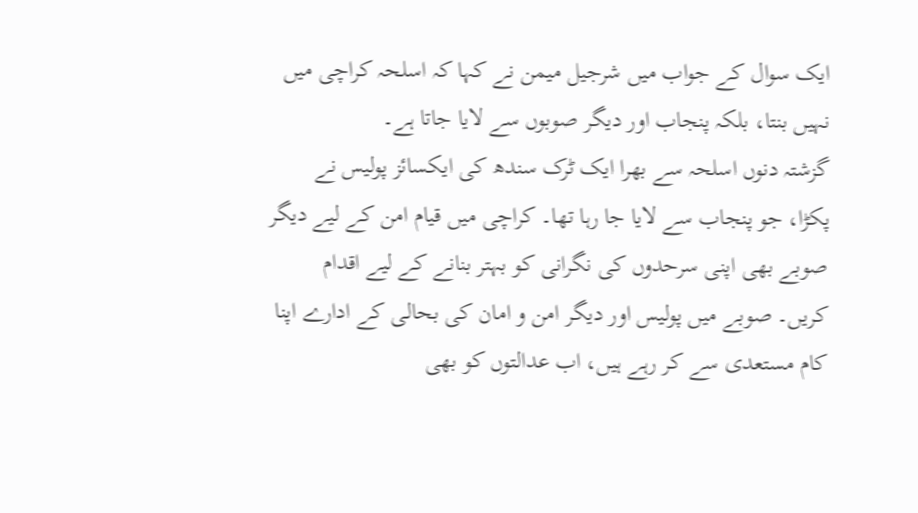ایک سوال کے جواب میں شرجیل میمن نے کہا کہ اسلحہ کراچی میں نہیں بنتا، بلکہ پنجاب اور دیگر صوبوں سے لایا جاتا ہے۔
گزشتہ دنوں اسلحہ سے بھرا ایک ٹرک سندھ کی ایکسائز پولیس نے پکڑا، جو پنجاب سے لایا جا رہا تھا۔ کراچی میں قیام امن کے لیے دیگر صوبے بھی اپنی سرحدوں کی نگرانی کو بہتر بنانے کے لیے اقدام کریں۔ صوبے میں پولیس اور دیگر امن و امان کی بحالی کے ادارے اپنا کام مستعدی سے کر رہے ہیں، اب عدالتوں کو بھی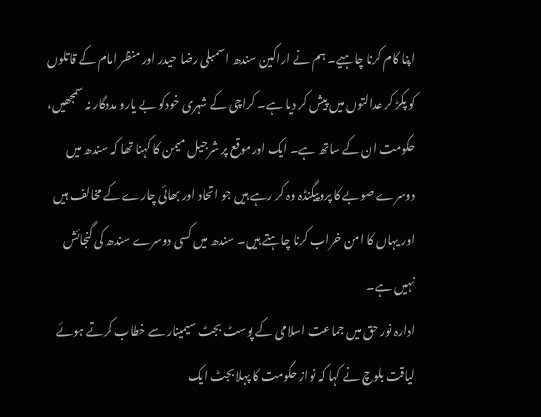اپنا کام کرنا چاہیے۔ ہم نے اراکین سندھ اسمبلی رضا حیدر اور منظر امام کے قاتلوں کو پکڑ کر عدالتوں میں پیش کر دیا ہے۔ کراچی کے شہری خودکو بے یارو مددگار نہ سمجھیں، حکومت ان کے ساتھ ہے۔ ایک اورموقع پر شرجیل میمن کا کہنا تھا کہ سندھ میں دوسرے صوبے کا پروپیگنڈہ وہ کر رہے ہیں جو اتحاد اور بھائی چارے کے مخالف ہیں اور یہاں کا امن خراب کرنا چاہتے ہیں۔ سندھ میں کسی دوسرے سندھ کی گنجائش نہیں ہے۔
ادارہ نور حق میں جماعت اسلامی کے پوسٹ بجٹ سیمینار سے خطاب کرتے ہوئے لیاقت بلوچ نے کہا کہ نواز حکومت کا پہلا بجٹ ایک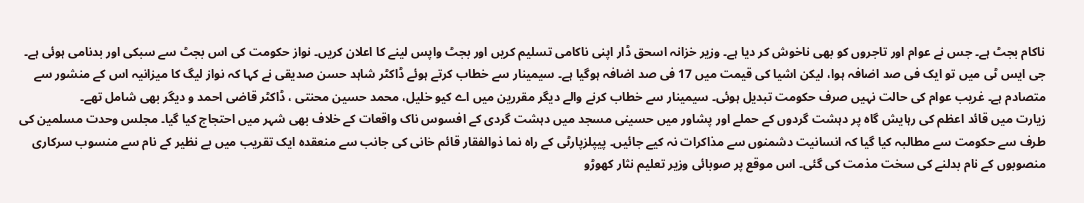ناکام بجٹ ہے۔ جس نے عوام اور تاجروں کو بھی ناخوش کر دیا ہے۔ وزیر خزانہ اسحق ڈار اپنی ناکامی تسلیم کریں اور بجٹ واپس لینے کا اعلان کریں۔ نواز حکومت کی اس بجٹ سے سبکی اور بدنامی ہوئی ہے۔
جی ایس ٹی میں تو ایک فی صد اضافہ ہوا، لیکن اشیا کی قیمت میں 17 فی صد اضافہ ہوگیا ہے۔ سیمینار سے خطاب کرتے ہوئے ڈاکٹر شاہد حسن صدیقی نے کہا کہ نواز لیگ کا میزانیہ اس کے منشور سے متصادم ہے۔ غریب عوام کی حالت نہیں صرف حکومت تبدیل ہوئی۔ سیمینار سے خطاب کرنے والے دیگر مقررین میں اے کیو خلیل، محمد حسین محنتی ، ڈاکٹر قاضی احمد و دیگر بھی شامل تھے۔
زیارت میں قائد اعظم کی رہایش گاہ پر دہشت گردوں کے حملے اور پشاور میں حسینی مسجد میں دہشت گردی کے افسوس ناک واقعات کے خلاف بھی شہر میں احتجاج کیا گیا۔ مجلس وحدت مسلمین کی طرف سے حکومت سے مطالبہ کیا گیا کہ انسانیت دشمنوں سے مذاکرات نہ کیے جائیں۔ پیپلزپارٹی کے راہ نما ذوالفقار قائم خانی کی جانب سے منعقدہ ایک تقریب میں بے نظیر کے نام سے منسوب سرکاری منصوبوں کے نام بدلنے کی سخت مذمت کی گئی۔ اس موقع پر صوبائی وزیر تعلیم نثار کھوڑو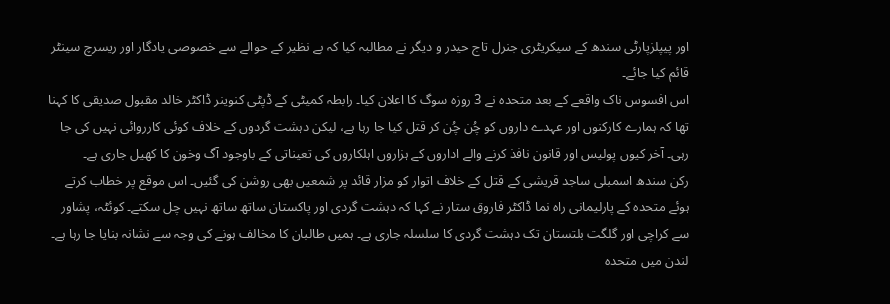اور پیپلزپارٹی سندھ کے سیکریٹری جنرل تاج حیدر و دیگر نے مطالبہ کیا کہ بے نظیر کے حوالے سے خصوصی یادگار اور ریسرچ سینٹر قائم کیا جائے۔
اس افسوس ناک واقعے کے بعد متحدہ نے 3 روزہ سوگ کا اعلان کیا۔ رابطہ کمیٹی کے ڈپٹی کنوینر ڈاکٹر خالد مقبول صدیقی کا کہنا تھا کہ ہمارے کارکنوں اور عہدے داروں کو چُن چُن کر قتل کیا جا رہا ہے، لیکن دہشت گردوں کے خلاف کوئی کارروائی نہیں کی جا رہی۔ آخر کیوں پولیس اور قانون نافذ کرنے والے اداروں کے ہزاروں اہلکاروں کی تعیناتی کے باوجود آگ وخون کا کھیل جاری ہے۔
رکن سندھ اسمبلی ساجد قریشی کے قتل کے خلاف اتوار کو مزار قائد پر شمعیں بھی روشن کی گئیں۔ اس موقع پر خطاب کرتے ہوئے متحدہ کے پارلیمانی راہ نما ڈاکٹر فاروق ستار نے کہا کہ دہشت گردی اور پاکستان ساتھ ساتھ نہیں چل سکتے۔ کوئٹہ، پشاور سے کراچی اور گلگت بلتستان تک دہشت گردی کا سلسلہ جاری ہے۔ ہمیں طالبان کا مخالف ہونے کی وجہ سے نشانہ بنایا جا رہا ہے۔ لندن میں متحدہ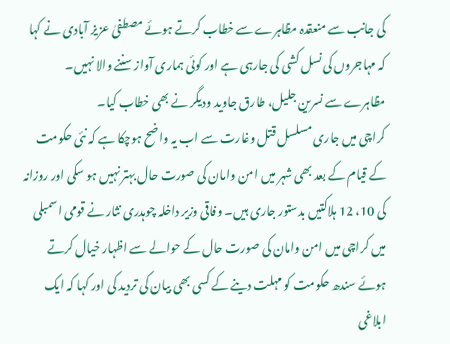کی جانب سے منعقدہ مظاہرے سے خطاب کرتے ہوئے مصطفیٰ عزیز آبادی نے کہا کہ مہاجروں کی نسل کشی کی جارہی ہے اور کوئی ہماری آواز سننے والا نہیں۔ مظاہرے سے نسرین جلیل، طارق جاوید ودیگر نے بھی خطاب کیا۔
کراچی میں جاری مسلسل قتل وغارت سے اب یہ واضح ہوچکا ہے کہ نئی حکومت کے قیام کے بعد بھی شہر میں امن وامان کی صورت حال بہتر نہیں ہو سکی اور روزانہ کی 10، 12 ہلاکتیں بدستور جاری ہیں۔ وفاقی وزیر داخلہ چوہدری نثار نے قومی اسمبلی میں کراچی میں امن وامان کی صورت حال کے حوالے سے اظہار خیال کرتے ہوئے سندھ حکومت کو مہلت دینے کے کسی بھی بیان کی تردید کی اور کہا کہ ایک ابلاغی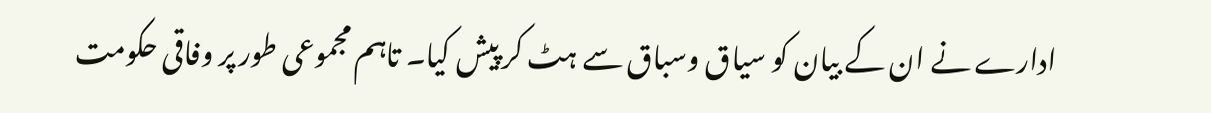ادارے نے ان کے بیان کو سیاق وسباق سے ہٹ کر پیش کیا۔ تاہم مجموعی طور پر وفاقی حکومت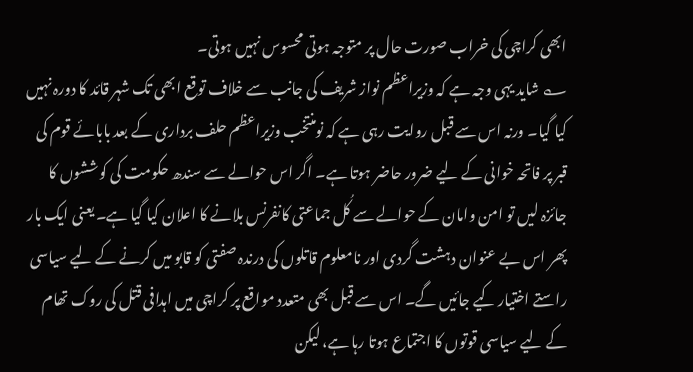ابھی کراچی کی خراب صورت حال پر متوجہ ہوتی محسوس نہیں ہوتی۔
؎ شاید یہی وجہ ہے کہ وزیراعظم نواز شریف کی جانب سے خلاف توقع ابھی تک شہر قائد کا دورہ نہیں کیا گیا۔ ورنہ اس سے قبل روایت رہی ہے کہ نومنتخب وزیراعظم حلف برداری کے بعد بابائے قوم کی قبر پر فاتحہ خوانی کے لیے ضرور حاضر ہوتا ہے۔ اگر اس حوالے سے سندھ حکومت کی کوششوں کا جائزہ لیں تو امن وامان کے حوالے سے کُل جماعتی کانفرنس بلانے کا اعلان کیا گیا ہے۔ یعنی ایک بار پھر اس بے عنوان دہشت گردی اور نامعلوم قاتلوں کی درندہ صفتی کو قابو میں کرنے کے لیے سیاسی راستے اختیار کیے جائیں گے۔ اس سے قبل بھی متعدد مواقع پر کراچی میں اہدافی قتل کی روک تھام کے لیے سیاسی قوتوں کا اجتماع ہوتا رہا ہے، لیکن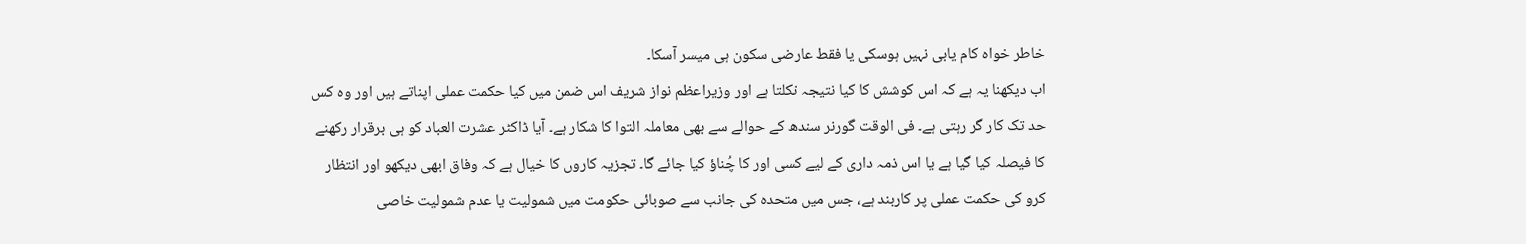خاطر خواہ کام یابی نہیں ہوسکی یا فقط عارضی سکون ہی میسر آسکا۔
اب دیکھنا یہ ہے کہ اس کوشش کا کیا نتیجہ نکلتا ہے اور وزیراعظم نواز شریف اس ضمن میں کیا حکمت عملی اپناتے ہیں اور وہ کس حد تک کار گر رہتی ہے۔ فی الوقت گورنر سندھ کے حوالے سے بھی معاملہ التوا کا شکار ہے۔ آیا ڈاکٹر عشرت العباد کو ہی برقرار رکھنے کا فیصلہ کیا گیا ہے یا اس ذمہ داری کے لیے کسی اور کا چُناؤ کیا جائے گا۔ تجزیہ کاروں کا خیال ہے کہ وفاق ابھی دیکھو اور انتظار کرو کی حکمت عملی پر کاربند ہے، جس میں متحدہ کی جانب سے صوبائی حکومت میں شمولیت یا عدم شمولیت خاصی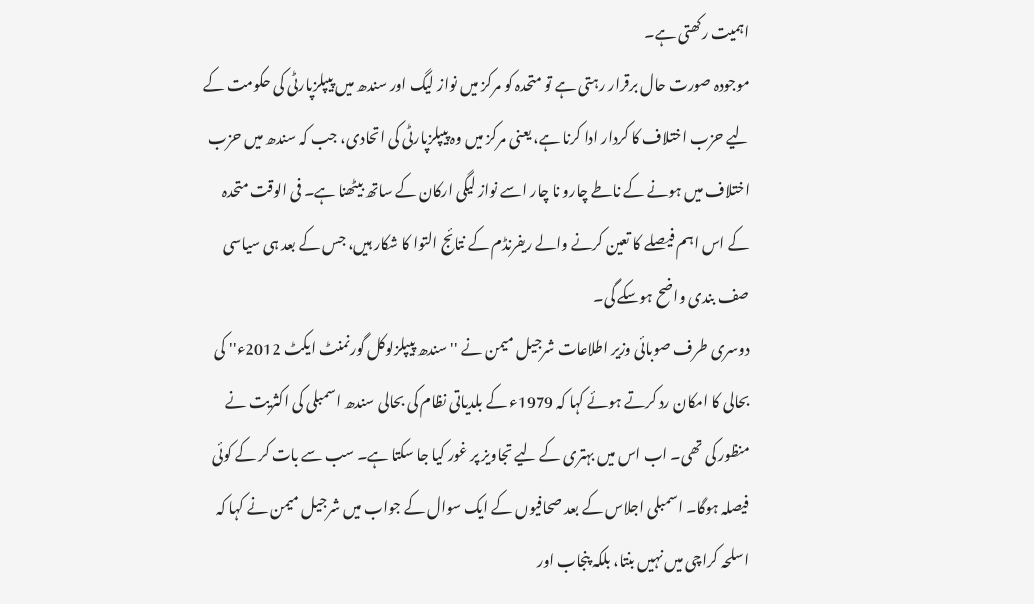اہمیت رکھتی ہے۔
موجودہ صورت حال برقرار رہتی ہے تو متحدہ کو مرکز میں نواز لیگ اور سندھ میں پیپلزپارٹی کی حکومت کے لیے حزب اختلاف کا کردار ادا کرنا ہے، یعنی مرکز میں وہ پیپلزپارٹی کی اتحادی، جب کہ سندھ میں حزب اختلاف میں ہونے کے ناطے چارو نا چار اسے نواز لیگی ارکان کے ساتھ بیٹھنا ہے۔ فی الوقت متحدہ کے اس اہم فیصلے کا تعین کرنے والے ریفرنڈم کے نتائج التوا کا شکار ہیں، جس کے بعد ہی سیاسی صف بندی واضح ہوسکے گی۔
دوسری طرف صوبائی وزیر اطلاعات شرجیل میمن نے ''سندھ پیپلزلوکل گورنمنٹ ایکٹ 2012ء'' کی بحالی کا امکان رد کرتے ہوئے کہا کہ 1979ء کے بلدیاتی نظام کی بحالی سندھ اسمبلی کی اکثریت نے منظور کی تھی۔ اب اس میں بہتری کے لیے تجاویز پر غور کیا جا سکتا ہے۔ سب سے بات کر کے کوئی فیصلہ ہوگا۔ اسمبلی اجلاس کے بعد صحافیوں کے ایک سوال کے جواب میں شرجیل میمن نے کہا کہ اسلحہ کراچی میں نہیں بنتا، بلکہ پنجاب اور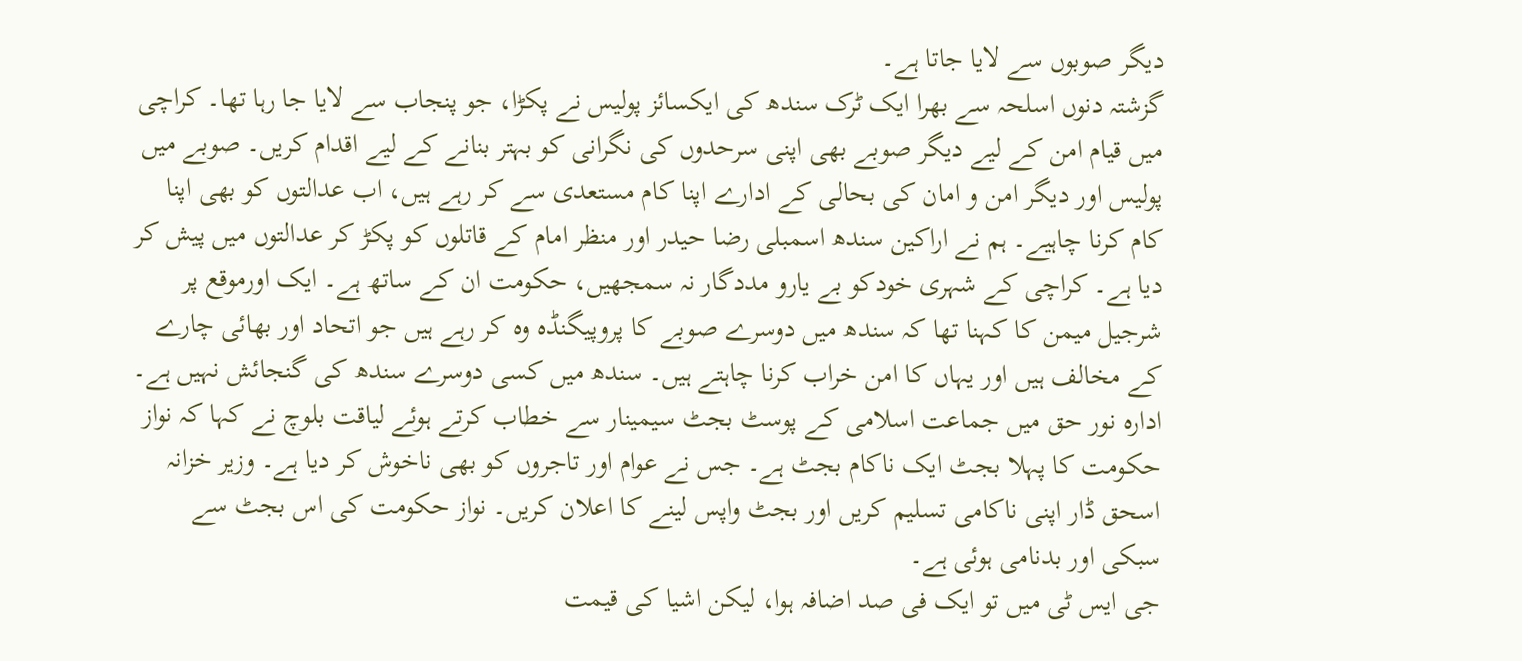دیگر صوبوں سے لایا جاتا ہے۔
گزشتہ دنوں اسلحہ سے بھرا ایک ٹرک سندھ کی ایکسائز پولیس نے پکڑا، جو پنجاب سے لایا جا رہا تھا۔ کراچی میں قیام امن کے لیے دیگر صوبے بھی اپنی سرحدوں کی نگرانی کو بہتر بنانے کے لیے اقدام کریں۔ صوبے میں پولیس اور دیگر امن و امان کی بحالی کے ادارے اپنا کام مستعدی سے کر رہے ہیں، اب عدالتوں کو بھی اپنا کام کرنا چاہیے۔ ہم نے اراکین سندھ اسمبلی رضا حیدر اور منظر امام کے قاتلوں کو پکڑ کر عدالتوں میں پیش کر دیا ہے۔ کراچی کے شہری خودکو بے یارو مددگار نہ سمجھیں، حکومت ان کے ساتھ ہے۔ ایک اورموقع پر شرجیل میمن کا کہنا تھا کہ سندھ میں دوسرے صوبے کا پروپیگنڈہ وہ کر رہے ہیں جو اتحاد اور بھائی چارے کے مخالف ہیں اور یہاں کا امن خراب کرنا چاہتے ہیں۔ سندھ میں کسی دوسرے سندھ کی گنجائش نہیں ہے۔
ادارہ نور حق میں جماعت اسلامی کے پوسٹ بجٹ سیمینار سے خطاب کرتے ہوئے لیاقت بلوچ نے کہا کہ نواز حکومت کا پہلا بجٹ ایک ناکام بجٹ ہے۔ جس نے عوام اور تاجروں کو بھی ناخوش کر دیا ہے۔ وزیر خزانہ اسحق ڈار اپنی ناکامی تسلیم کریں اور بجٹ واپس لینے کا اعلان کریں۔ نواز حکومت کی اس بجٹ سے سبکی اور بدنامی ہوئی ہے۔
جی ایس ٹی میں تو ایک فی صد اضافہ ہوا، لیکن اشیا کی قیمت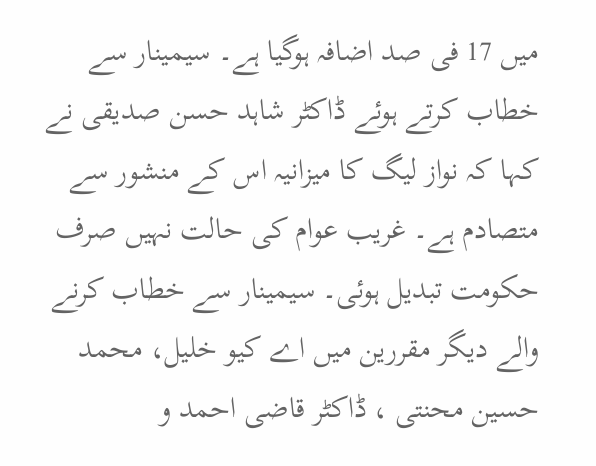میں 17 فی صد اضافہ ہوگیا ہے۔ سیمینار سے خطاب کرتے ہوئے ڈاکٹر شاہد حسن صدیقی نے کہا کہ نواز لیگ کا میزانیہ اس کے منشور سے متصادم ہے۔ غریب عوام کی حالت نہیں صرف حکومت تبدیل ہوئی۔ سیمینار سے خطاب کرنے والے دیگر مقررین میں اے کیو خلیل، محمد حسین محنتی ، ڈاکٹر قاضی احمد و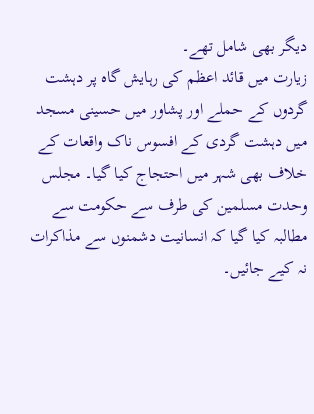دیگر بھی شامل تھے۔
زیارت میں قائد اعظم کی رہایش گاہ پر دہشت گردوں کے حملے اور پشاور میں حسینی مسجد میں دہشت گردی کے افسوس ناک واقعات کے خلاف بھی شہر میں احتجاج کیا گیا۔ مجلس وحدت مسلمین کی طرف سے حکومت سے مطالبہ کیا گیا کہ انسانیت دشمنوں سے مذاکرات نہ کیے جائیں۔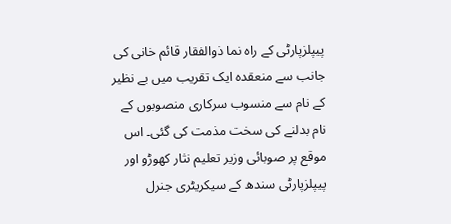پیپلزپارٹی کے راہ نما ذوالفقار قائم خانی کی جانب سے منعقدہ ایک تقریب میں بے نظیر کے نام سے منسوب سرکاری منصوبوں کے نام بدلنے کی سخت مذمت کی گئی۔ اس موقع پر صوبائی وزیر تعلیم نثار کھوڑو اور پیپلزپارٹی سندھ کے سیکریٹری جنرل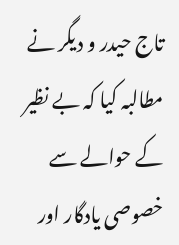تاج حیدر و دیگر نے مطالبہ کیا کہ بے نظیر کے حوالے سے خصوصی یادگار اور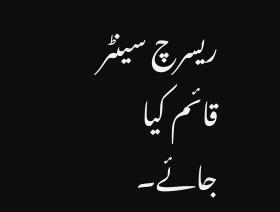ریسرچ سینٹر قائم کیا جائے۔